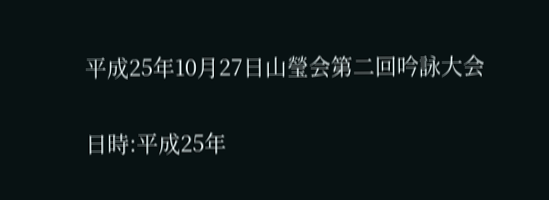平成25年10月27日山瑩会第二回吟詠大会

日時:平成25年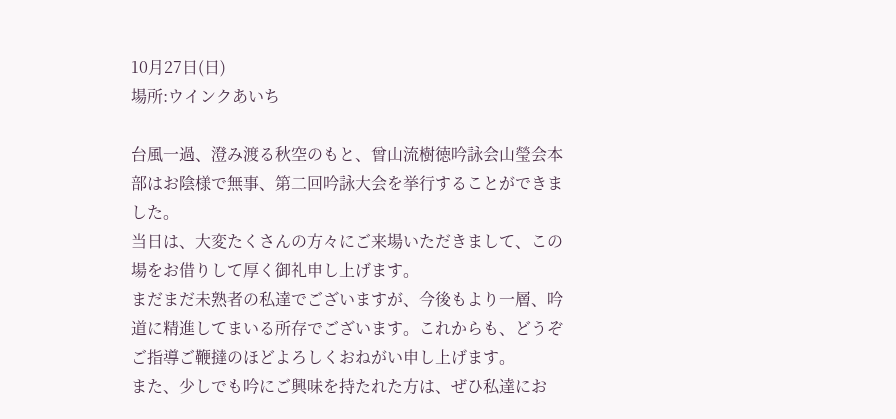10月27日(日)
場所:ウインクあいち

台風一過、澄み渡る秋空のもと、曾山流樹徳吟詠会山瑩会本部はお陰様で無事、第二回吟詠大会を挙行することができました。
当日は、大変たくさんの方々にご来場いただきまして、この場をお借りして厚く御礼申し上げます。
まだまだ未熟者の私達でございますが、今後もより一層、吟道に精進してまいる所存でございます。これからも、どうぞご指導ご鞭撻のほどよろしくおねがい申し上げます。
また、少しでも吟にご興味を持たれた方は、ぜひ私達にお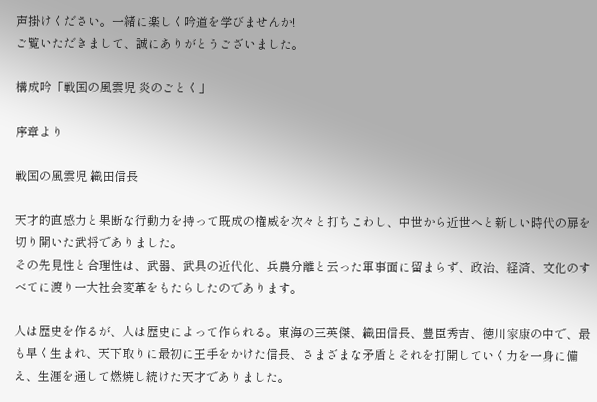声掛けください。一緒に楽しく吟道を学びませんか!
ご覧いただきまして、誠にありがとうございました。

構成吟「戦国の風雲児 炎のごとく」

序章より

戦国の風雲児 織田信長

天才的直感力と果断な行動力を持って既成の権威を次々と打ちこわし、中世から近世へと新しい時代の扉を切り開いた武将でありました。
その先見性と合理性は、武器、武具の近代化、兵農分離と云った軍事面に留まらず、政治、経済、文化のすべてに渡り一大社会変革をもたらしたのであります。

人は歴史を作るが、人は歴史によって作られる。東海の三英傑、織田信長、豊臣秀吉、徳川家康の中で、最も早く生まれ、天下取りに最初に王手をかけた信長、さまざまな矛盾とそれを打開していく力を一身に備え、生涯を通して燃焼し続けた天才でありました。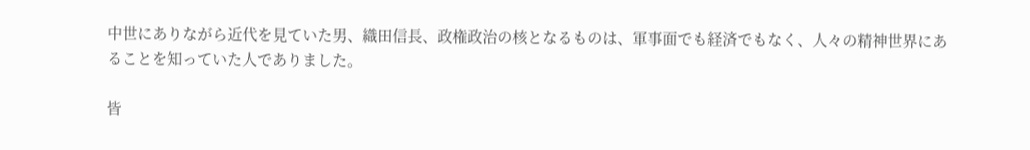中世にありながら近代を見ていた男、織田信長、政権政治の核となるものは、軍事面でも経済でもなく、人々の精神世界にあることを知っていた人でありました。

皆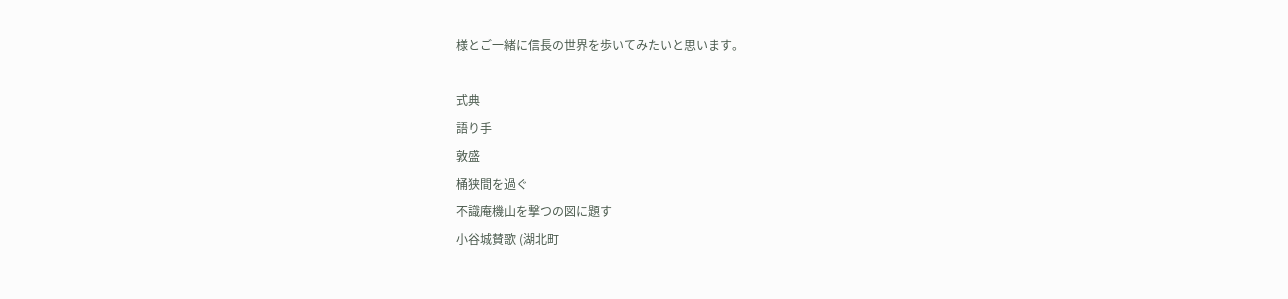様とご一緒に信長の世界を歩いてみたいと思います。

式典
語り手
敦盛
桶狭間を過ぐ
不識庵機山を撃つの図に題す
小谷城賛歌 (湖北町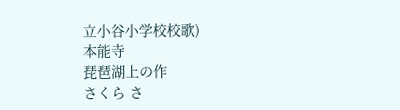立小谷小学校校歌)
本能寺
琵琶湖上の作
さくら さ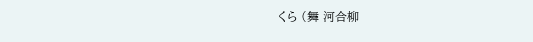くら (舞 河合柳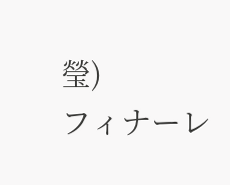瑩)
フィナーレ